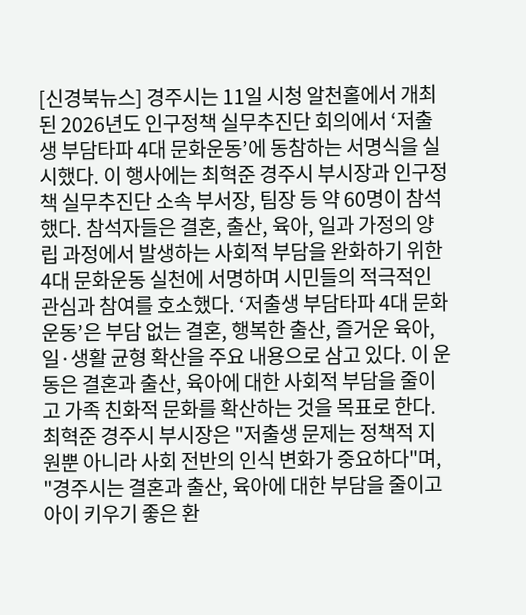[신경북뉴스] 경주시는 11일 시청 알천홀에서 개최된 2026년도 인구정책 실무추진단 회의에서 ‘저출생 부담타파 4대 문화운동’에 동참하는 서명식을 실시했다. 이 행사에는 최혁준 경주시 부시장과 인구정책 실무추진단 소속 부서장, 팀장 등 약 60명이 참석했다. 참석자들은 결혼, 출산, 육아, 일과 가정의 양립 과정에서 발생하는 사회적 부담을 완화하기 위한 4대 문화운동 실천에 서명하며 시민들의 적극적인 관심과 참여를 호소했다. ‘저출생 부담타파 4대 문화운동’은 부담 없는 결혼, 행복한 출산, 즐거운 육아, 일·생활 균형 확산을 주요 내용으로 삼고 있다. 이 운동은 결혼과 출산, 육아에 대한 사회적 부담을 줄이고 가족 친화적 문화를 확산하는 것을 목표로 한다. 최혁준 경주시 부시장은 "저출생 문제는 정책적 지원뿐 아니라 사회 전반의 인식 변화가 중요하다"며, "경주시는 결혼과 출산, 육아에 대한 부담을 줄이고 아이 키우기 좋은 환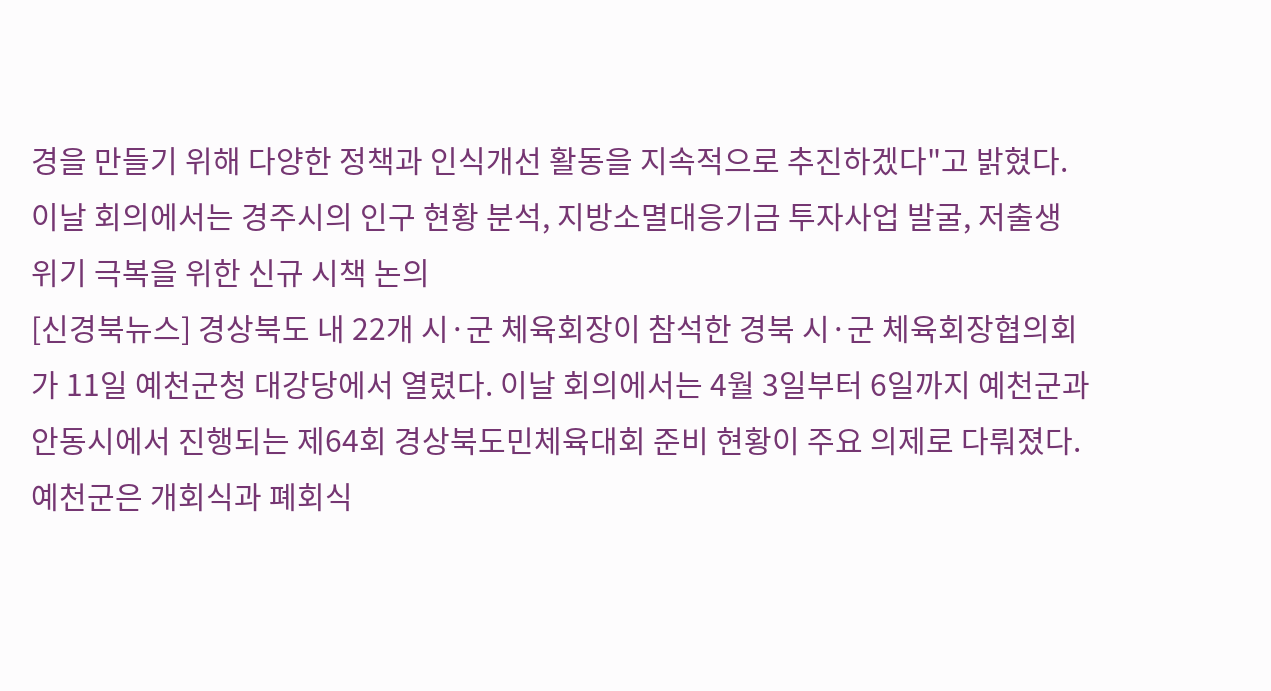경을 만들기 위해 다양한 정책과 인식개선 활동을 지속적으로 추진하겠다"고 밝혔다. 이날 회의에서는 경주시의 인구 현황 분석, 지방소멸대응기금 투자사업 발굴, 저출생 위기 극복을 위한 신규 시책 논의
[신경북뉴스] 경상북도 내 22개 시·군 체육회장이 참석한 경북 시·군 체육회장협의회가 11일 예천군청 대강당에서 열렸다. 이날 회의에서는 4월 3일부터 6일까지 예천군과 안동시에서 진행되는 제64회 경상북도민체육대회 준비 현황이 주요 의제로 다뤄졌다. 예천군은 개회식과 폐회식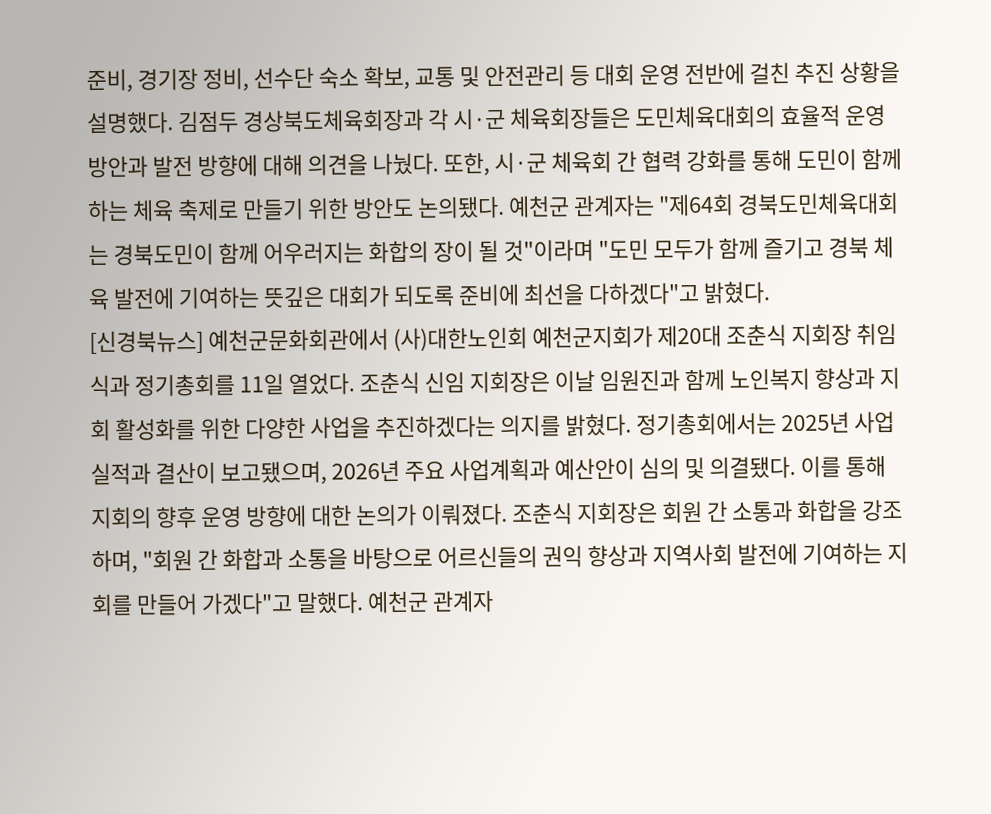준비, 경기장 정비, 선수단 숙소 확보, 교통 및 안전관리 등 대회 운영 전반에 걸친 추진 상황을 설명했다. 김점두 경상북도체육회장과 각 시·군 체육회장들은 도민체육대회의 효율적 운영 방안과 발전 방향에 대해 의견을 나눴다. 또한, 시·군 체육회 간 협력 강화를 통해 도민이 함께하는 체육 축제로 만들기 위한 방안도 논의됐다. 예천군 관계자는 "제64회 경북도민체육대회는 경북도민이 함께 어우러지는 화합의 장이 될 것"이라며 "도민 모두가 함께 즐기고 경북 체육 발전에 기여하는 뜻깊은 대회가 되도록 준비에 최선을 다하겠다"고 밝혔다.
[신경북뉴스] 예천군문화회관에서 (사)대한노인회 예천군지회가 제20대 조춘식 지회장 취임식과 정기총회를 11일 열었다. 조춘식 신임 지회장은 이날 임원진과 함께 노인복지 향상과 지회 활성화를 위한 다양한 사업을 추진하겠다는 의지를 밝혔다. 정기총회에서는 2025년 사업 실적과 결산이 보고됐으며, 2026년 주요 사업계획과 예산안이 심의 및 의결됐다. 이를 통해 지회의 향후 운영 방향에 대한 논의가 이뤄졌다. 조춘식 지회장은 회원 간 소통과 화합을 강조하며, "회원 간 화합과 소통을 바탕으로 어르신들의 권익 향상과 지역사회 발전에 기여하는 지회를 만들어 가겠다"고 말했다. 예천군 관계자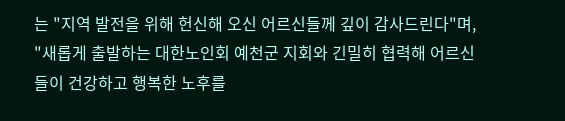는 "지역 발전을 위해 헌신해 오신 어르신들께 깊이 감사드린다"며, "새롭게 출발하는 대한노인회 예천군 지회와 긴밀히 협력해 어르신들이 건강하고 행복한 노후를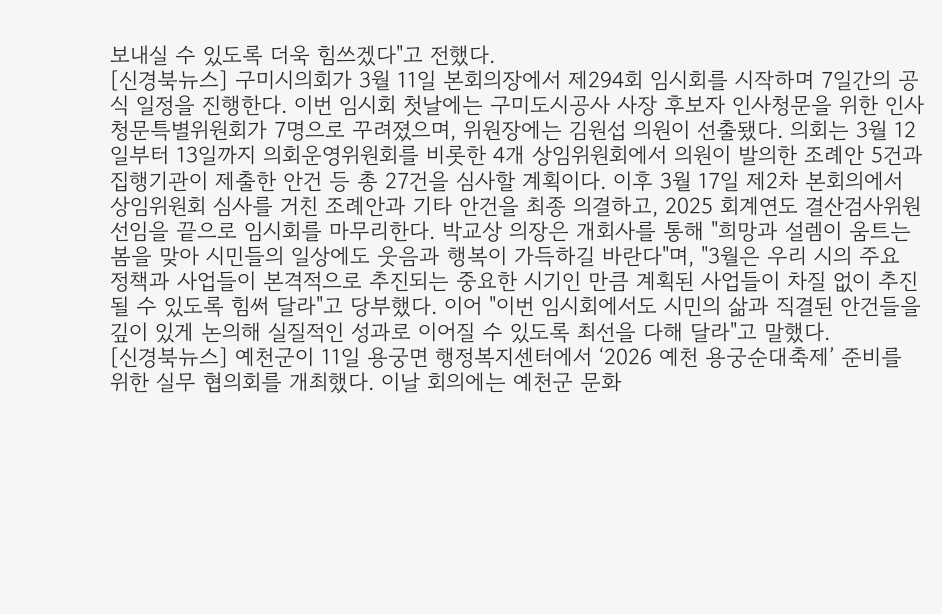보내실 수 있도록 더욱 힘쓰겠다"고 전했다.
[신경북뉴스] 구미시의회가 3월 11일 본회의장에서 제294회 임시회를 시작하며 7일간의 공식 일정을 진행한다. 이번 임시회 첫날에는 구미도시공사 사장 후보자 인사청문을 위한 인사청문특별위원회가 7명으로 꾸려졌으며, 위원장에는 김원섭 의원이 선출됐다. 의회는 3월 12일부터 13일까지 의회운영위원회를 비롯한 4개 상임위원회에서 의원이 발의한 조례안 5건과 집행기관이 제출한 안건 등 총 27건을 심사할 계획이다. 이후 3월 17일 제2차 본회의에서 상임위원회 심사를 거친 조례안과 기타 안건을 최종 의결하고, 2025 회계연도 결산검사위원 선임을 끝으로 임시회를 마무리한다. 박교상 의장은 개회사를 통해 "희망과 설렘이 움트는 봄을 맞아 시민들의 일상에도 웃음과 행복이 가득하길 바란다"며, "3월은 우리 시의 주요 정책과 사업들이 본격적으로 추진되는 중요한 시기인 만큼 계획된 사업들이 차질 없이 추진될 수 있도록 힘써 달라"고 당부했다. 이어 "이번 임시회에서도 시민의 삶과 직결된 안건들을 깊이 있게 논의해 실질적인 성과로 이어질 수 있도록 최선을 다해 달라"고 말했다.
[신경북뉴스] 예천군이 11일 용궁면 행정복지센터에서 ‘2026 예천 용궁순대축제’ 준비를 위한 실무 협의회를 개최했다. 이날 회의에는 예천군 문화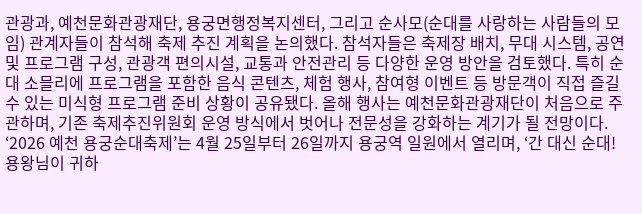관광과, 예천문화관광재단, 용궁면행정복지센터, 그리고 순사모(순대를 사랑하는 사람들의 모임) 관계자들이 참석해 축제 추진 계획을 논의했다. 참석자들은 축제장 배치, 무대 시스템, 공연 및 프로그램 구성, 관광객 편의시설, 교통과 안전관리 등 다양한 운영 방안을 검토했다. 특히 순대 소믈리에 프로그램을 포함한 음식 콘텐츠, 체험 행사, 참여형 이벤트 등 방문객이 직접 즐길 수 있는 미식형 프로그램 준비 상황이 공유됐다. 올해 행사는 예천문화관광재단이 처음으로 주관하며, 기존 축제추진위원회 운영 방식에서 벗어나 전문성을 강화하는 계기가 될 전망이다. ‘2026 예천 용궁순대축제’는 4월 25일부터 26일까지 용궁역 일원에서 열리며, ‘간 대신 순대! 용왕님이 귀하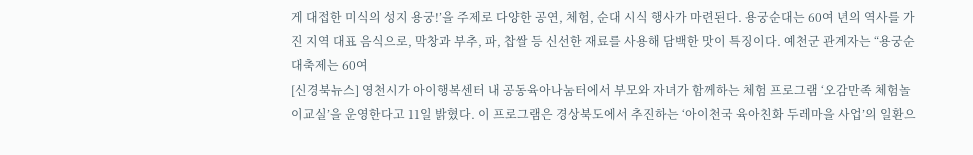게 대접한 미식의 성지 용궁!’을 주제로 다양한 공연, 체험, 순대 시식 행사가 마련된다. 용궁순대는 60여 년의 역사를 가진 지역 대표 음식으로, 막창과 부추, 파, 찹쌀 등 신선한 재료를 사용해 담백한 맛이 특징이다. 예천군 관계자는 “용궁순대축제는 60여
[신경북뉴스] 영천시가 아이행복센터 내 공동육아나눔터에서 부모와 자녀가 함께하는 체험 프로그램 ‘오감만족 체험놀이교실’을 운영한다고 11일 밝혔다. 이 프로그램은 경상북도에서 추진하는 ‘아이천국 육아친화 두레마을 사업’의 일환으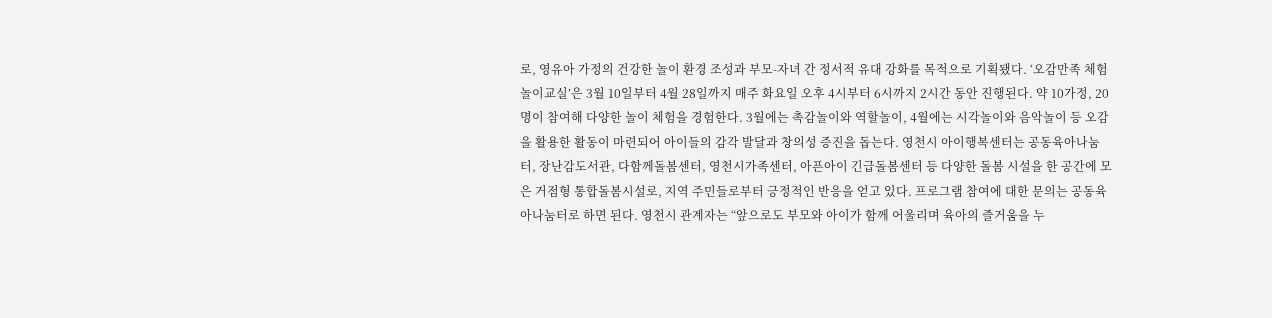로, 영유아 가정의 건강한 놀이 환경 조성과 부모-자녀 간 정서적 유대 강화를 목적으로 기획됐다. ‘오감만족 체험놀이교실’은 3월 10일부터 4월 28일까지 매주 화요일 오후 4시부터 6시까지 2시간 동안 진행된다. 약 10가정, 20명이 참여해 다양한 놀이 체험을 경험한다. 3월에는 촉감놀이와 역할놀이, 4월에는 시각놀이와 음악놀이 등 오감을 활용한 활동이 마련되어 아이들의 감각 발달과 창의성 증진을 돕는다. 영천시 아이행복센터는 공동육아나눔터, 장난감도서관, 다함께돌봄센터, 영천시가족센터, 아픈아이 긴급돌봄센터 등 다양한 돌봄 시설을 한 공간에 모은 거점형 통합돌봄시설로, 지역 주민들로부터 긍정적인 반응을 얻고 있다. 프로그램 참여에 대한 문의는 공동육아나눔터로 하면 된다. 영천시 관계자는 “앞으로도 부모와 아이가 함께 어울리며 육아의 즐거움을 누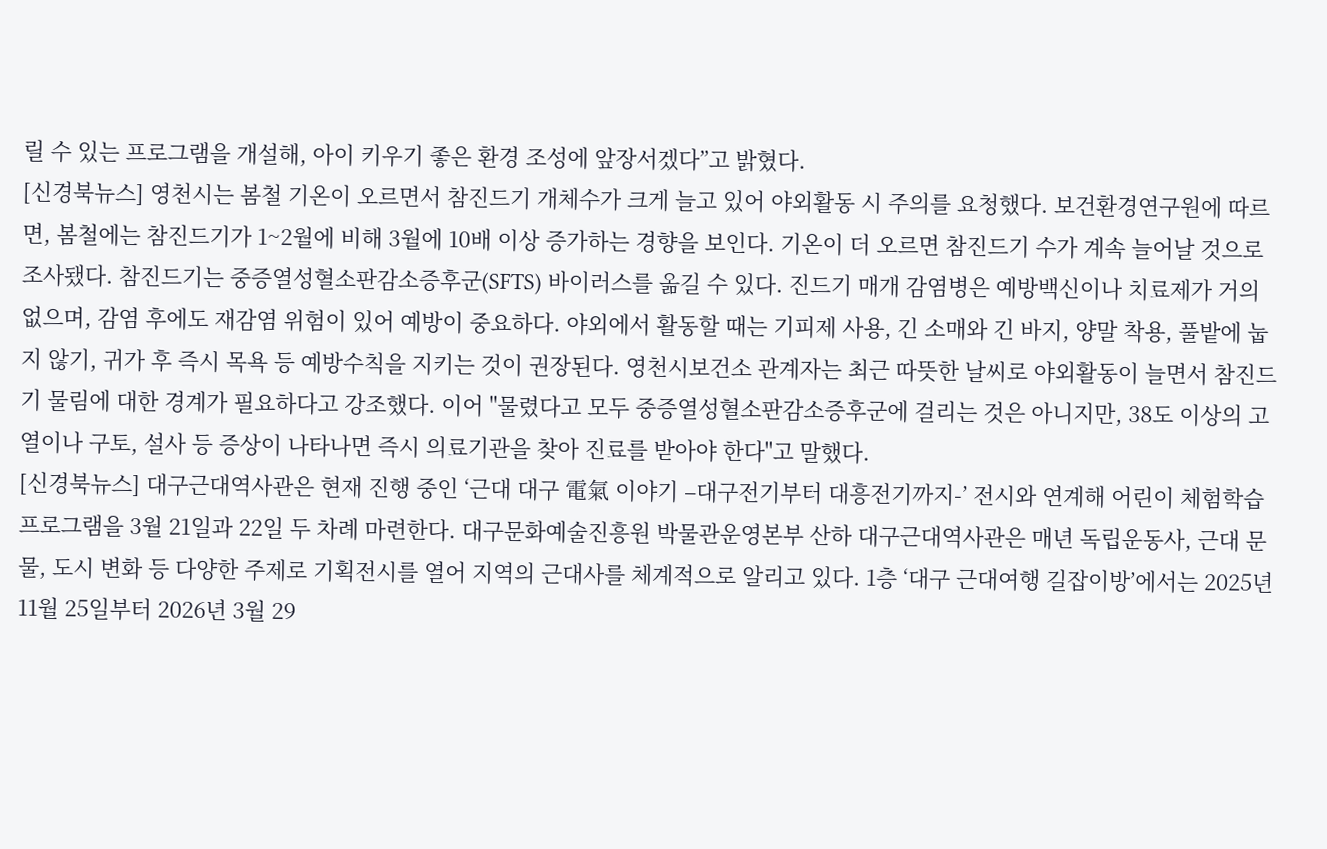릴 수 있는 프로그램을 개설해, 아이 키우기 좋은 환경 조성에 앞장서겠다”고 밝혔다.
[신경북뉴스] 영천시는 봄철 기온이 오르면서 참진드기 개체수가 크게 늘고 있어 야외활동 시 주의를 요청했다. 보건환경연구원에 따르면, 봄철에는 참진드기가 1~2월에 비해 3월에 10배 이상 증가하는 경향을 보인다. 기온이 더 오르면 참진드기 수가 계속 늘어날 것으로 조사됐다. 참진드기는 중증열성혈소판감소증후군(SFTS) 바이러스를 옮길 수 있다. 진드기 매개 감염병은 예방백신이나 치료제가 거의 없으며, 감염 후에도 재감염 위험이 있어 예방이 중요하다. 야외에서 활동할 때는 기피제 사용, 긴 소매와 긴 바지, 양말 착용, 풀밭에 눕지 않기, 귀가 후 즉시 목욕 등 예방수칙을 지키는 것이 권장된다. 영천시보건소 관계자는 최근 따뜻한 날씨로 야외활동이 늘면서 참진드기 물림에 대한 경계가 필요하다고 강조했다. 이어 "물렸다고 모두 중증열성혈소판감소증후군에 걸리는 것은 아니지만, 38도 이상의 고열이나 구토, 설사 등 증상이 나타나면 즉시 의료기관을 찾아 진료를 받아야 한다"고 말했다.
[신경북뉴스] 대구근대역사관은 현재 진행 중인 ‘근대 대구 電氣 이야기 –대구전기부터 대흥전기까지-’ 전시와 연계해 어린이 체험학습 프로그램을 3월 21일과 22일 두 차례 마련한다. 대구문화예술진흥원 박물관운영본부 산하 대구근대역사관은 매년 독립운동사, 근대 문물, 도시 변화 등 다양한 주제로 기획전시를 열어 지역의 근대사를 체계적으로 알리고 있다. 1층 ‘대구 근대여행 길잡이방’에서는 2025년 11월 25일부터 2026년 3월 29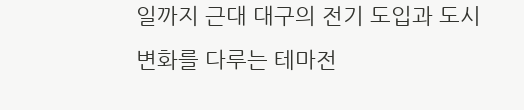일까지 근대 대구의 전기 도입과 도시 변화를 다루는 테마전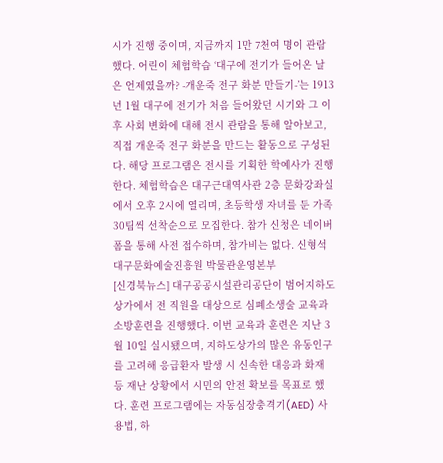시가 진행 중이며, 지금까지 1만 7천여 명이 관람했다. 어린이 체험학습 ‘대구에 전기가 들어온 날은 언제였을까? -개운죽 전구 화분 만들기-’는 1913년 1월 대구에 전기가 처음 들어왔던 시기와 그 이후 사회 변화에 대해 전시 관람을 통해 알아보고, 직접 개운죽 전구 화분을 만드는 활동으로 구성된다. 해당 프로그램은 전시를 기획한 학예사가 진행한다. 체험학습은 대구근대역사관 2층 문화강좌실에서 오후 2시에 열리며, 초등학생 자녀를 둔 가족 30팀씩 선착순으로 모집한다. 참가 신청은 네이버폼을 통해 사전 접수하며, 참가비는 없다. 신형석 대구문화예술진흥원 박물관운영본부
[신경북뉴스] 대구공공시설관리공단이 범어지하도상가에서 전 직원을 대상으로 심폐소생술 교육과 소방훈련을 진행했다. 이번 교육과 훈련은 지난 3월 10일 실시됐으며, 지하도상가의 많은 유동인구를 고려해 응급환자 발생 시 신속한 대응과 화재 등 재난 상황에서 시민의 안전 확보를 목표로 했다. 훈련 프로그램에는 자동심장충격기(AED) 사용법, 하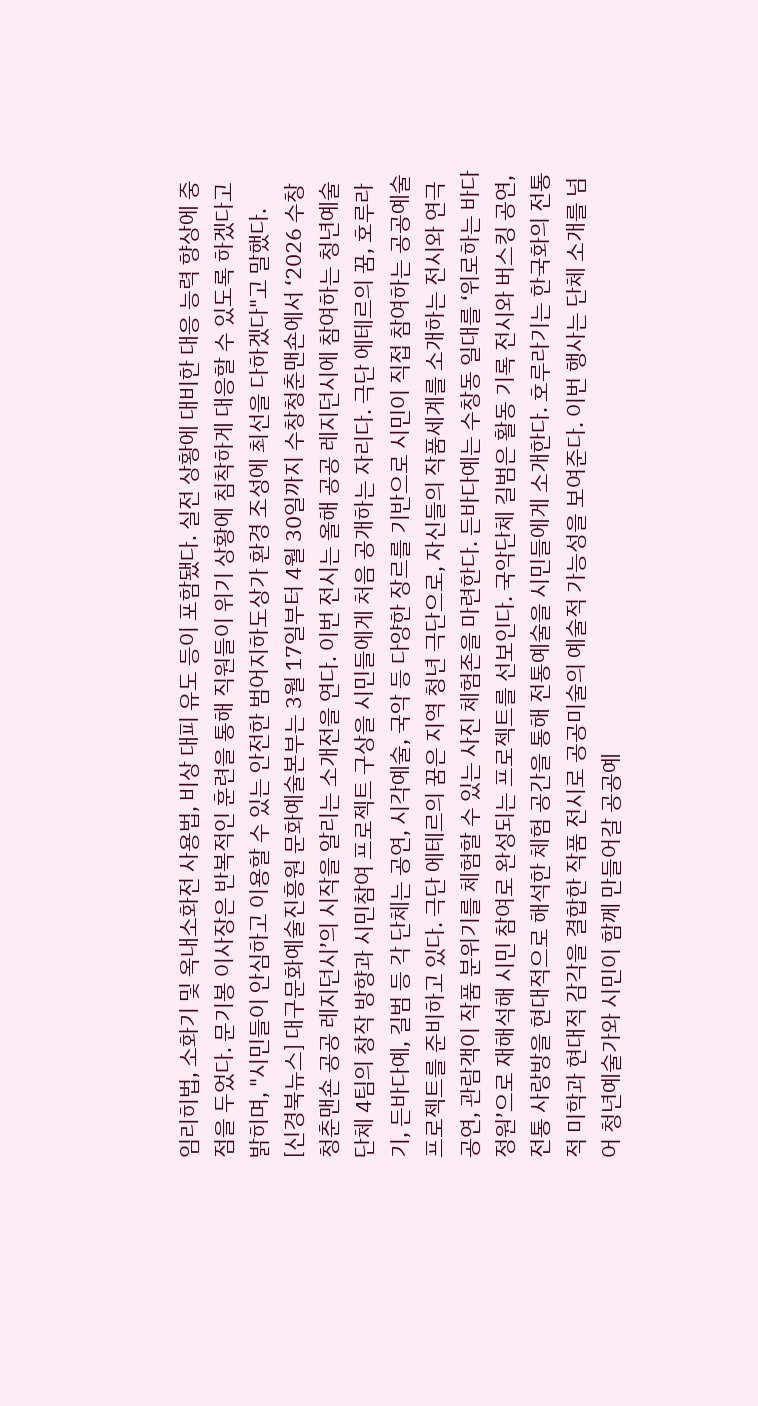임리히법, 소화기 및 옥내소화전 사용법, 비상 대피 유도 등이 포함됐다. 실전 상황에 대비한 대응 능력 향상에 중점을 두었다. 문기봉 이사장은 반복적인 훈련을 통해 직원들이 위기 상황에 침착하게 대응할 수 있도록 하겠다고 밝히며, "시민들이 안심하고 이용할 수 있는 안전한 범어지하도상가 환경 조성에 최선을 다하겠다"고 말했다.
[신경북뉴스] 대구문화예술진흥원 문화예술본부는 3월 17일부터 4월 30일까지 수창청춘맨숀에서 ‘2026 수창청춘맨숀 공공 레지던시’의 시작을 알리는 소개전을 연다. 이번 전시는 올해 공공 레지던시에 참여하는 청년예술단체 4팀의 창작 방향과 시민참여 프로젝트 구상을 시민들에게 처음 공개하는 자리다. 극단 에테르의 꿈, 호루라기, 든바다예, 길범 등 각 단체는 공연, 시각예술, 국악 등 다양한 장르를 기반으로 시민이 직접 참여하는 공공예술 프로젝트를 준비하고 있다. 극단 에테르의 꿈은 지역 청년 극단으로, 자신들의 작품세계를 소개하는 전시와 연극 공연, 관람객이 작품 분위기를 체험할 수 있는 사진 체험존을 마련한다. 든바다예는 수창동 일대를 ‘위로하는 바다정원’으로 재해석해 시민 참여로 완성되는 프로젝트를 선보인다. 국악단체 길범은 활동 기록 전시와 버스킹 공연, 전통 사랑방을 현대적으로 해석한 체험 공간을 통해 전통예술을 시민들에게 소개한다. 호루라기는 한국화의 전통적 미학과 현대적 감각을 결합한 작품 전시로 공공미술의 예술적 가능성을 보여준다. 이번 행사는 단체 소개를 넘어 청년예술가와 시민이 함께 만들어갈 공공예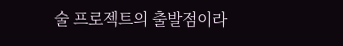술 프로젝트의 출발점이라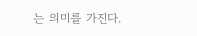는 의미를 가진다.